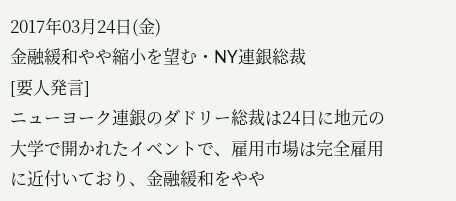2017年03月24日(金)
金融緩和やや縮小を望む・NY連銀総裁
[要人発言]
ニューヨーク連銀のダドリー総裁は24日に地元の大学で開かれたイベントで、雇用市場は完全雇用に近付いており、金融緩和をやや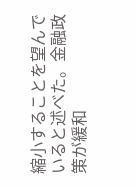縮小することを望んでいると述べた。金融政策が緩和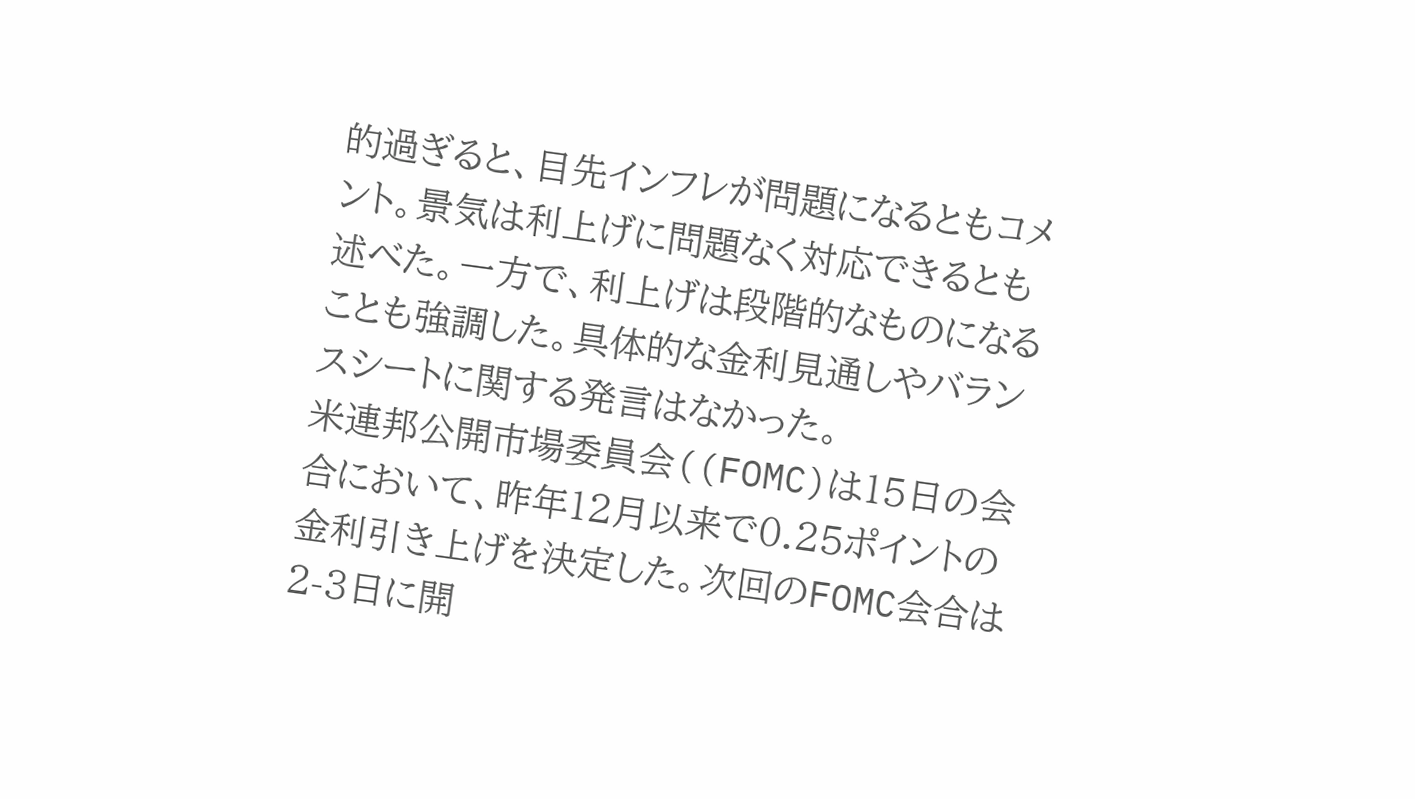的過ぎると、目先インフレが問題になるともコメント。景気は利上げに問題なく対応できるとも述べた。一方で、利上げは段階的なものになることも強調した。具体的な金利見通しやバランスシートに関する発言はなかった。
米連邦公開市場委員会((FOMC)は15日の会合において、昨年12月以来で0.25ポイントの金利引き上げを決定した。次回のFOMC会合は2-3日に開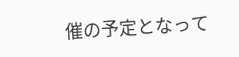催の予定となって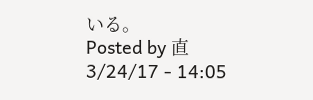いる。
Posted by 直 3/24/17 - 14:05